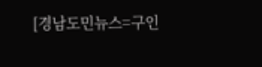[경남도민뉴스=구인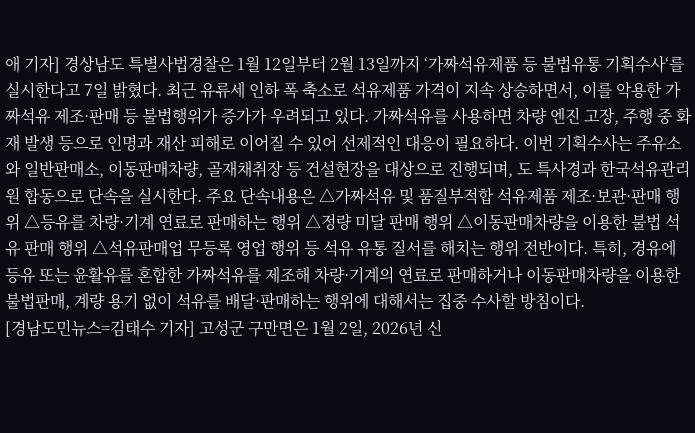애 기자] 경상남도 특별사법경찰은 1월 12일부터 2월 13일까지 ‘가짜석유제품 등 불법유통 기획수사‘를 실시한다고 7일 밝혔다. 최근 유류세 인하 폭 축소로 석유제품 가격이 지속 상승하면서, 이를 악용한 가짜석유 제조·판매 등 불법행위가 증가가 우려되고 있다. 가짜석유를 사용하면 차량 엔진 고장, 주행 중 화재 발생 등으로 인명과 재산 피해로 이어질 수 있어 선제적인 대응이 필요하다. 이번 기획수사는 주유소와 일반판매소, 이동판매차량, 골재채취장 등 건설현장을 대상으로 진행되며, 도 특사경과 한국석유관리원 합동으로 단속을 실시한다. 주요 단속내용은 △가짜석유 및 품질부적합 석유제품 제조·보관·판매 행위 △등유를 차량·기계 연료로 판매하는 행위 △정량 미달 판매 행위 △이동판매차량을 이용한 불법 석유 판매 행위 △석유판매업 무등록 영업 행위 등 석유 유통 질서를 해치는 행위 전반이다. 특히, 경유에 등유 또는 윤활유를 혼합한 가짜석유를 제조해 차량·기계의 연료로 판매하거나 이동판매차량을 이용한 불법판매, 계량 용기 없이 석유를 배달·판매하는 행위에 대해서는 집중 수사할 방침이다.
[경남도민뉴스=김태수 기자] 고성군 구만면은 1월 2일, 2026년 신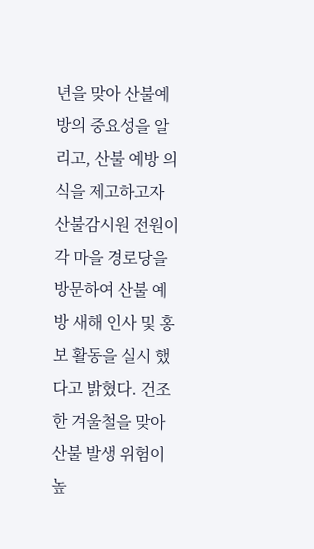년을 맞아 산불예방의 중요성을 알리고, 산불 예방 의식을 제고하고자 산불감시원 전원이 각 마을 경로당을 방문하여 산불 예방 새해 인사 및 홍보 활동을 실시 했다고 밝혔다. 건조한 겨울철을 맞아 산불 발생 위험이 높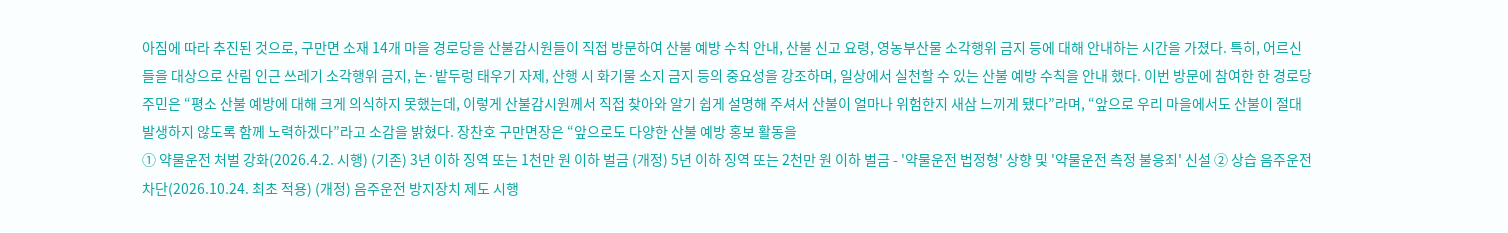아짐에 따라 추진된 것으로, 구만면 소재 14개 마을 경로당을 산불감시원들이 직접 방문하여 산불 예방 수칙 안내, 산불 신고 요령, 영농부산물 소각행위 금지 등에 대해 안내하는 시간을 가졌다. 특히, 어르신들을 대상으로 산림 인근 쓰레기 소각행위 금지, 논·밭두렁 태우기 자제, 산행 시 화기물 소지 금지 등의 중요성을 강조하며, 일상에서 실천할 수 있는 산불 예방 수칙을 안내 했다. 이번 방문에 참여한 한 경로당 주민은 “평소 산불 예방에 대해 크게 의식하지 못했는데, 이렇게 산불감시원께서 직접 찾아와 알기 쉽게 설명해 주셔서 산불이 얼마나 위험한지 새삼 느끼게 됐다”라며, “앞으로 우리 마을에서도 산불이 절대 발생하지 않도록 함께 노력하겠다”라고 소감을 밝혔다. 장찬호 구만면장은 “앞으로도 다양한 산불 예방 홍보 활동을
① 약물운전 처벌 강화(2026.4.2. 시행) (기존) 3년 이하 징역 또는 1천만 원 이하 벌금 (개정) 5년 이하 징역 또는 2천만 원 이하 벌금 - '약물운전 법정형' 상향 및 '약물운전 측정 불응죄' 신설 ② 상습 음주운전 차단(2026.10.24. 최초 적용) (개정) 음주운전 방지장치 제도 시행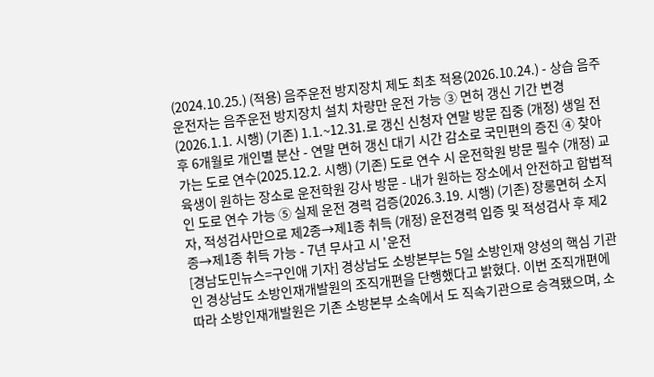(2024.10.25.) (적용) 음주운전 방지장치 제도 최초 적용(2026.10.24.) - 상습 음주운전자는 음주운전 방지장치 설치 차량만 운전 가능 ③ 면허 갱신 기간 변경(2026.1.1. 시행) (기존) 1.1.~12.31.로 갱신 신청자 연말 방문 집중 (개정) 생일 전후 6개월로 개인별 분산 - 연말 면허 갱신 대기 시간 감소로 국민편의 증진 ④ 찾아가는 도로 연수(2025.12.2. 시행) (기존) 도로 연수 시 운전학원 방문 필수 (개정) 교육생이 원하는 장소로 운전학원 강사 방문 - 내가 원하는 장소에서 안전하고 합법적인 도로 연수 가능 ⑤ 실제 운전 경력 검증(2026.3.19. 시행) (기존) 장롱면허 소지자, 적성검사만으로 제2종→제1종 취득 (개정) 운전경력 입증 및 적성검사 후 제2종→제1종 취득 가능 - 7년 무사고 시 '운전
[경남도민뉴스=구인애 기자] 경상남도 소방본부는 5일 소방인재 양성의 핵심 기관인 경상남도 소방인재개발원의 조직개편을 단행했다고 밝혔다. 이번 조직개편에 따라 소방인재개발원은 기존 소방본부 소속에서 도 직속기관으로 승격됐으며, 소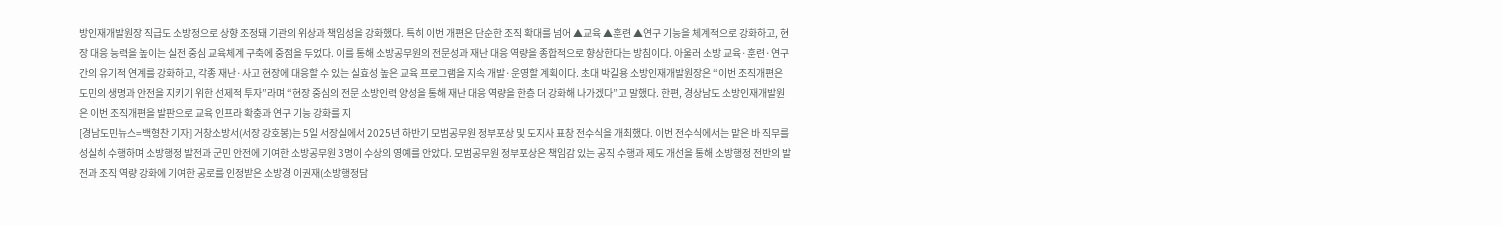방인재개발원장 직급도 소방정으로 상향 조정돼 기관의 위상과 책임성을 강화했다. 특히 이번 개편은 단순한 조직 확대를 넘어 ▲교육 ▲훈련 ▲연구 기능을 체계적으로 강화하고, 현장 대응 능력을 높이는 실전 중심 교육체계 구축에 중점을 두었다. 이를 통해 소방공무원의 전문성과 재난 대응 역량을 종합적으로 향상한다는 방침이다. 아울러 소방 교육·훈련·연구 간의 유기적 연계를 강화하고, 각종 재난·사고 현장에 대응할 수 있는 실효성 높은 교육 프로그램을 지속 개발·운영할 계획이다. 초대 박길용 소방인재개발원장은 “이번 조직개편은 도민의 생명과 안전을 지키기 위한 선제적 투자”라며 “현장 중심의 전문 소방인력 양성을 통해 재난 대응 역량을 한층 더 강화해 나가겠다”고 말했다. 한편, 경상남도 소방인재개발원은 이번 조직개편을 발판으로 교육 인프라 확충과 연구 기능 강화를 지
[경남도민뉴스=백형찬 기자] 거창소방서(서장 강호봉)는 5일 서장실에서 2025년 하반기 모범공무원 정부포상 및 도지사 표창 전수식을 개최했다. 이번 전수식에서는 맡은 바 직무를 성실히 수행하며 소방행정 발전과 군민 안전에 기여한 소방공무원 3명이 수상의 영예를 안았다. 모범공무원 정부포상은 책임감 있는 공직 수행과 제도 개선을 통해 소방행정 전반의 발전과 조직 역량 강화에 기여한 공로를 인정받은 소방경 이권재(소방행정담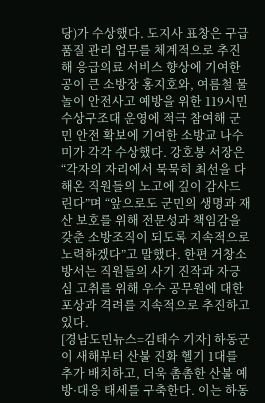당)가 수상했다. 도지사 표창은 구급품질 관리 업무를 체계적으로 추진해 응급의료 서비스 향상에 기여한 공이 큰 소방장 홍지호와, 여름철 물놀이 안전사고 예방을 위한 119시민수상구조대 운영에 적극 참여해 군민 안전 확보에 기여한 소방교 나수미가 각각 수상했다. 강호봉 서장은 “각자의 자리에서 묵묵히 최선을 다해온 직원들의 노고에 깊이 감사드린다”며 “앞으로도 군민의 생명과 재산 보호를 위해 전문성과 책임감을 갖춘 소방조직이 되도록 지속적으로 노력하겠다”고 말했다. 한편 거창소방서는 직원들의 사기 진작과 자긍심 고취를 위해 우수 공무원에 대한 포상과 격려를 지속적으로 추진하고 있다.
[경남도민뉴스=김태수 기자] 하동군이 새해부터 산불 진화 헬기 1대를 추가 배치하고, 더욱 촘촘한 산불 예방·대응 태세를 구축한다. 이는 하동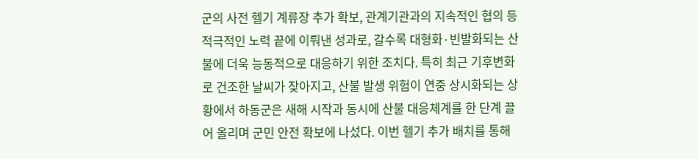군의 사전 헬기 계류장 추가 확보, 관계기관과의 지속적인 협의 등 적극적인 노력 끝에 이뤄낸 성과로, 갈수록 대형화·빈발화되는 산불에 더욱 능동적으로 대응하기 위한 조치다. 특히 최근 기후변화로 건조한 날씨가 잦아지고, 산불 발생 위험이 연중 상시화되는 상황에서 하동군은 새해 시작과 동시에 산불 대응체계를 한 단계 끌어 올리며 군민 안전 확보에 나섰다. 이번 헬기 추가 배치를 통해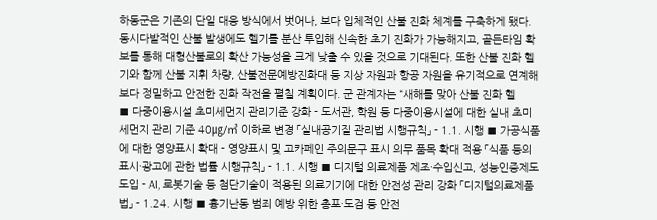하동군은 기존의 단일 대응 방식에서 벗어나, 보다 입체적인 산불 진화 체계를 구축하게 됐다. 동시다발적인 산불 발생에도 헬기를 분산 투입해 신속한 초기 진화가 가능해지고, 골든타임 확보를 통해 대형산불로의 확산 가능성을 크게 낮출 수 있을 것으로 기대된다. 또한 산불 진화 헬기와 함께 산불 지휘 차량, 산불전문예방진화대 등 지상 자원과 항공 자원을 유기적으로 연계해 보다 정밀하고 안전한 진화 작전을 펼칠 계획이다. 군 관계자는 “새해를 맞아 산불 진화 헬
■ 다중이용시설 초미세먼지 관리기준 강화 - 도서관, 학원 등 다중이용시설에 대한 실내 초미세먼지 관리 기준 40㎍/㎥ 이하로 변경 「실내공기질 관리법 시행규칙」 - 1.1. 시행 ■ 가공식품에 대한 영양표시 확대 - 영양표시 및 고카페인 주의문구 표시 의무 품목 확대 적용 「식품 등의 표시·광고에 관한 법률 시행규칙」 - 1.1. 시행 ■ 디지털 의료제품 제조·수입신고, 성능인증제도 도입 - AI, 로봇기술 등 첨단기술이 적용된 의료기기에 대한 안전성 관리 강화 「디지털의료제품법」 - 1.24. 시행 ■ 흉기난동 범죄 예방 위한 총포·도검 등 안전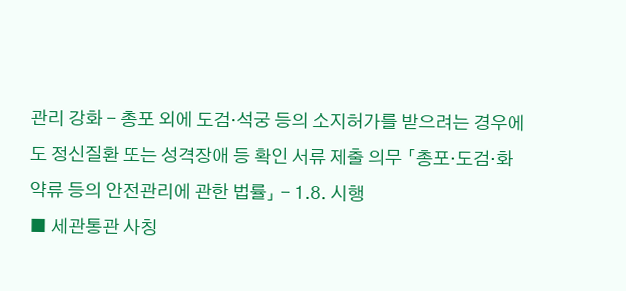관리 강화 - 총포 외에 도검·석궁 등의 소지허가를 받으려는 경우에도 정신질환 또는 성격장애 등 확인 서류 제출 의무 「총포·도검·화약류 등의 안전관리에 관한 법률」 - 1.8. 시행
■ 세관통관 사칭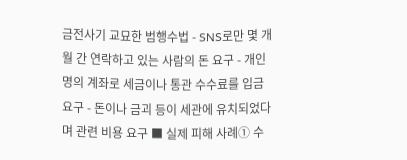금전사기 교묘한 범행수법 - SNS로만 몇 개월 간 연락하고 있는 사람의 돈 요구 - 개인 명의 계좌로 세금이나 통관 수수료를 입금 요구 - 돈이나 금괴 등이 세관에 유치되었다며 관련 비용 요구 ■ 실제 피해 사례① 수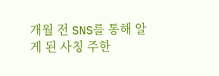개월 전 SNS를 통해 알게 된 사칭 주한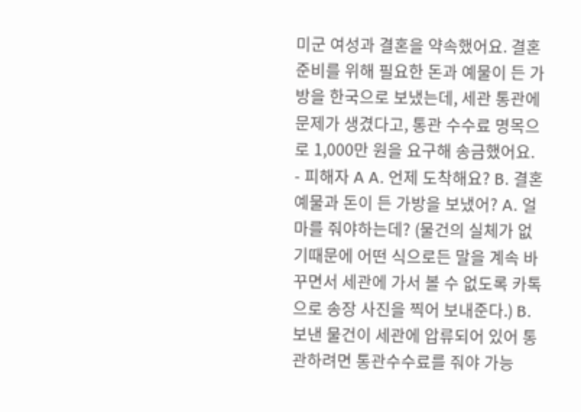미군 여성과 결혼을 약속했어요. 결혼 준비를 위해 필요한 돈과 예물이 든 가방을 한국으로 보냈는데, 세관 통관에 문제가 생겼다고, 통관 수수료 명목으로 1,000만 원을 요구해 송금했어요. - 피해자 A A. 언제 도착해요? B. 결혼 예물과 돈이 든 가방을 보냈어? A. 얼마를 줘야하는데? (물건의 실체가 없기때문에 어떤 식으로든 말을 계속 바꾸면서 세관에 가서 볼 수 없도록 카톡으로 송장 사진을 찍어 보내준다.) B. 보낸 물건이 세관에 압류되어 있어 통관하려면 통관수수료를 줘야 가능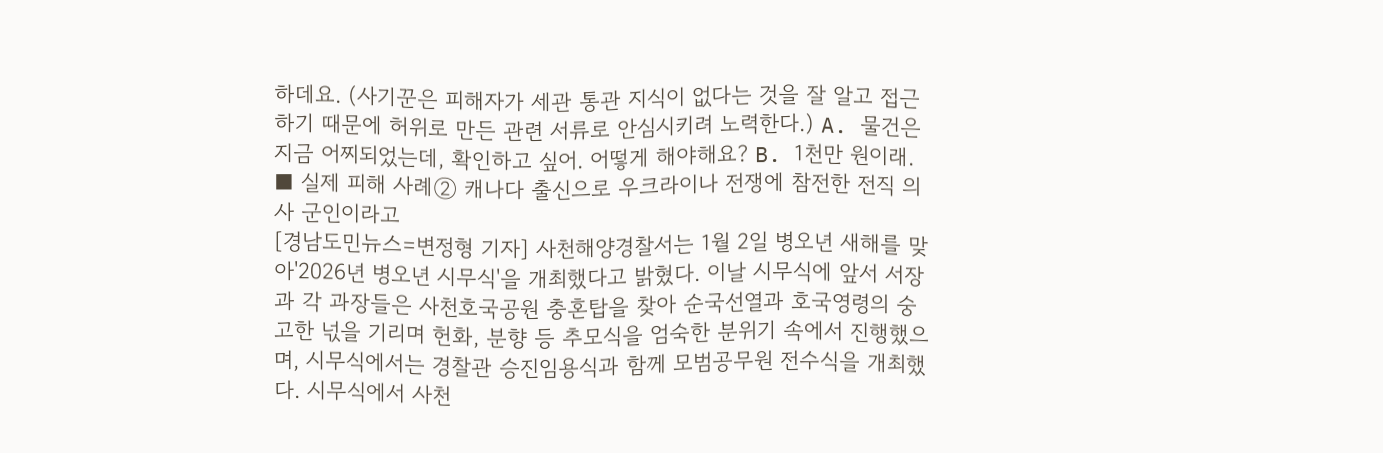하데요. (사기꾼은 피해자가 세관 통관 지식이 없다는 것을 잘 알고 접근하기 때문에 허위로 만든 관련 서류로 안심시키려 노력한다.) A. 물건은 지금 어찌되었는데, 확인하고 싶어. 어떻게 해야해요? B. 1천만 원이래. ■ 실제 피해 사례② 캐나다 출신으로 우크라이나 전쟁에 참전한 전직 의사 군인이라고
[경남도민뉴스=변정형 기자] 사천해양경찰서는 1월 2일 병오년 새해를 맞아'2026년 병오년 시무식'을 개최했다고 밝혔다. 이날 시무식에 앞서 서장과 각 과장들은 사천호국공원 충혼탑을 찾아 순국선열과 호국영령의 숭고한 넋을 기리며 헌화, 분향 등 추모식을 엄숙한 분위기 속에서 진행했으며, 시무식에서는 경찰관 승진임용식과 함께 모범공무원 전수식을 개최했다. 시무식에서 사천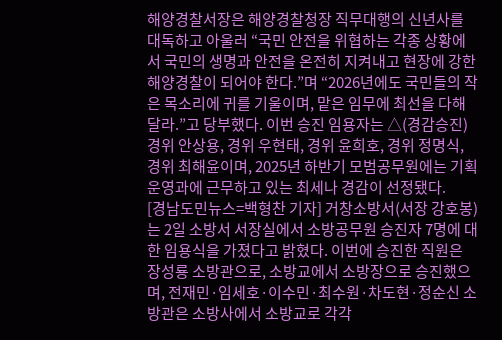해양경찰서장은 해양경찰청장 직무대행의 신년사를 대독하고 아울러 “국민 안전을 위협하는 각종 상황에서 국민의 생명과 안전을 온전히 지켜내고 현장에 강한 해양경찰이 되어야 한다.”며 “2026년에도 국민들의 작은 목소리에 귀를 기울이며, 맡은 임무에 최선을 다해달라.”고 당부했다. 이번 승진 임용자는 △(경감승진) 경위 안상용, 경위 우현태, 경위 윤희호, 경위 정명식, 경위 최해윤이며, 2025년 하반기 모범공무원에는 기획운영과에 근무하고 있는 최세나 경감이 선정됐다.
[경남도민뉴스=백형찬 기자] 거창소방서(서장 강호봉)는 2일 소방서 서장실에서 소방공무원 승진자 7명에 대한 임용식을 가졌다고 밝혔다. 이번에 승진한 직원은 장성룡 소방관으로, 소방교에서 소방장으로 승진했으며, 전재민·임세호·이수민·최수원·차도현·정순신 소방관은 소방사에서 소방교로 각각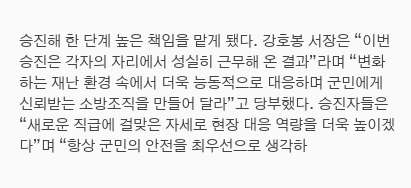승진해 한 단계 높은 책임을 맡게 됐다. 강호봉 서장은 “이번 승진은 각자의 자리에서 성실히 근무해 온 결과”라며 “변화하는 재난 환경 속에서 더욱 능동적으로 대응하며 군민에게 신뢰받는 소방조직을 만들어 달라”고 당부했다. 승진자들은 “새로운 직급에 걸맞은 자세로 현장 대응 역량을 더욱 높이겠다”며 “항상 군민의 안전을 최우선으로 생각하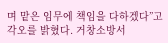며 맡은 임무에 책임을 다하겠다”고 각오를 밝혔다. 거창소방서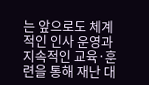는 앞으로도 체계적인 인사 운영과 지속적인 교육·훈련을 통해 재난 대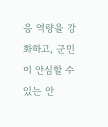응 역량을 강화하고, 군민이 안심할 수 있는 안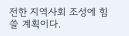전한 지역사회 조성에 힘쓸 계획이다.